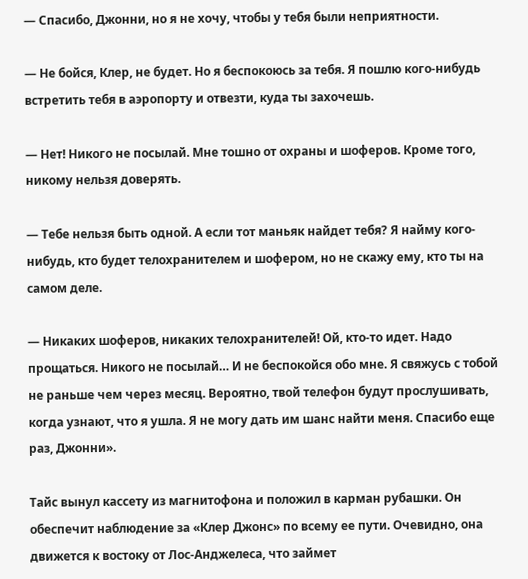— Спасибо, Джонни, но я не хочу, чтобы у тебя были неприятности.

— Не бойся, Клер, не будет. Но я беспокоюсь за тебя. Я пошлю кого-нибудь встретить тебя в аэропорту и отвезти, куда ты захочешь.

— Нет! Никого не посылай. Мне тошно от охраны и шоферов. Кроме того, никому нельзя доверять.

— Тебе нельзя быть одной. А если тот маньяк найдет тебя? Я найму кого-нибудь, кто будет телохранителем и шофером, но не скажу ему, кто ты на самом деле.

— Никаких шоферов, никаких телохранителей! Ой, кто-то идет. Надо прощаться. Никого не посылай… И не беспокойся обо мне. Я свяжусь с тобой не раньше чем через месяц. Вероятно, твой телефон будут прослушивать, когда узнают, что я ушла. Я не могу дать им шанс найти меня. Спасибо еще раз, Джонни».

Тайс вынул кассету из магнитофона и положил в карман рубашки. Он обеспечит наблюдение за «Клер Джонс» по всему ее пути. Очевидно, она движется к востоку от Лос-Анджелеса, что займет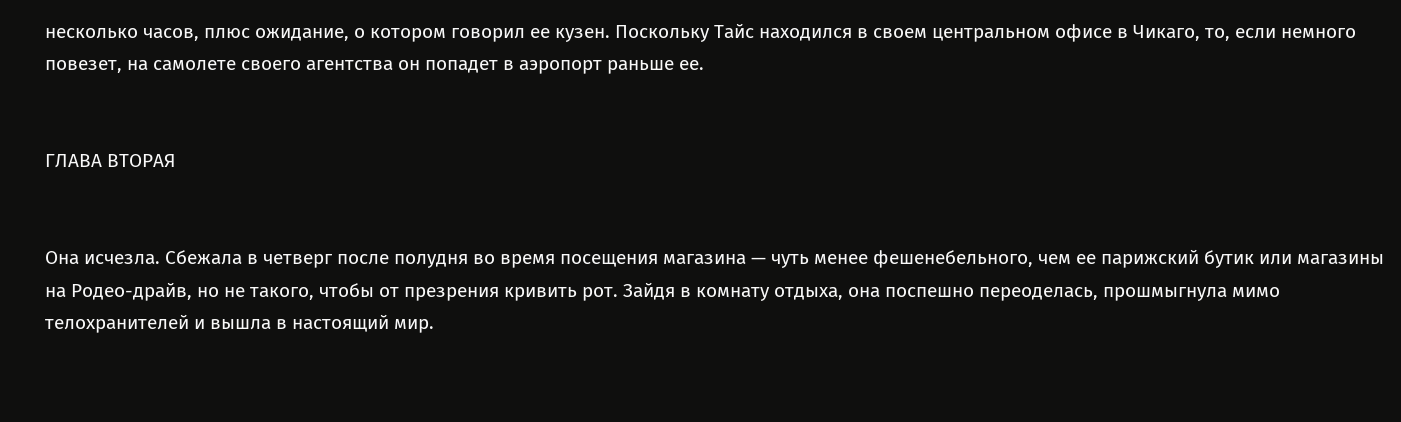несколько часов, плюс ожидание, о котором говорил ее кузен. Поскольку Тайс находился в своем центральном офисе в Чикаго, то, если немного повезет, на самолете своего агентства он попадет в аэропорт раньше ее.


ГЛАВА ВТОРАЯ


Она исчезла. Сбежала в четверг после полудня во время посещения магазина — чуть менее фешенебельного, чем ее парижский бутик или магазины на Родео-драйв, но не такого, чтобы от презрения кривить рот. Зайдя в комнату отдыха, она поспешно переоделась, прошмыгнула мимо телохранителей и вышла в настоящий мир.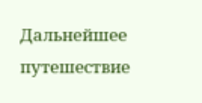Дальнейшее путешествие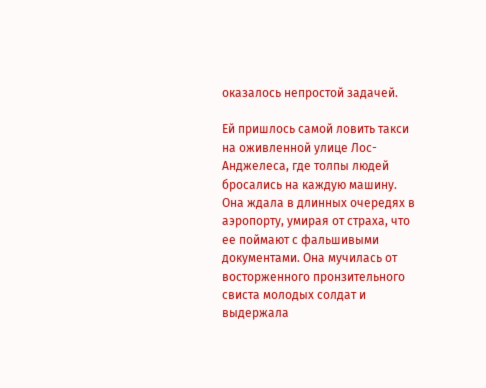оказалось непростой задачей.

Ей пришлось самой ловить такси на оживленной улице Лос-Анджелеса, где толпы людей бросались на каждую машину. Она ждала в длинных очередях в аэропорту, умирая от страха, что ее поймают с фальшивыми документами. Она мучилась от восторженного пронзительного свиста молодых солдат и выдержала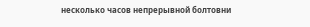несколько часов непрерывной болтовни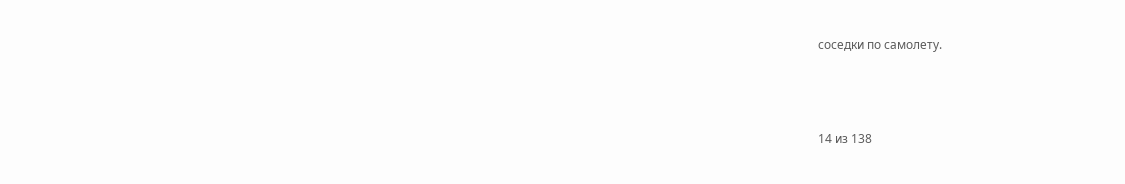соседки по самолету.



14 из 138